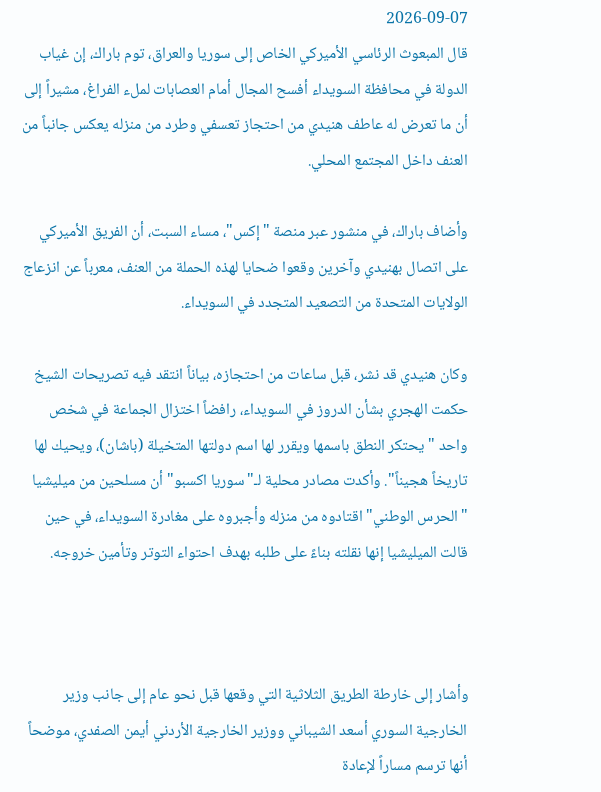2026-09-07
قال المبعوث الرئاسي الأميركي الخاص إلى سوريا والعراق، توم باراك، إن غياب الدولة في محافظة السويداء أفسح المجال أمام العصابات لملء الفراغ، مشيراً إلى أن ما تعرض له عاطف هنيدي من احتجاز تعسفي وطرد من منزله يعكس جانباً من العنف داخل المجتمع المحلي.

وأضاف باراك، في منشور عبر منصة "إكس"، مساء السبت، أن الفريق الأميركي على اتصال بهنيدي وآخرين وقعوا ضحايا لهذه الحملة من العنف، معرباً عن انزعاج الولايات المتحدة من التصعيد المتجدد في السويداء.

وكان هنيدي قد نشر، قبل ساعات من احتجازه، بياناً انتقد فيه تصريحات الشيخ حكمت الهجري بشأن الدروز في السويداء، رافضاً اختزال الجماعة في شخص واحد "يحتكر النطق باسمها ويقرر لها اسم دولتها المتخيلة (باشان)، ويحيك لها تاريخاً هجيناً". وأكدت مصادر محلية لـ"سوريا اكسبو" أن مسلحين من ميليشيا "الحرس الوطني" اقتادوه من منزله وأجبروه على مغادرة السويداء، في حين قالت الميليشيا إنها نقلته بناءً على طلبه بهدف احتواء التوتر وتأمين خروجه.



وأشار إلى خارطة الطريق الثلاثية التي وقعها قبل نحو عام إلى جانب وزير الخارجية السوري أسعد الشيباني ووزير الخارجية الأردني أيمن الصفدي، موضحاً أنها ترسم مساراً لإعادة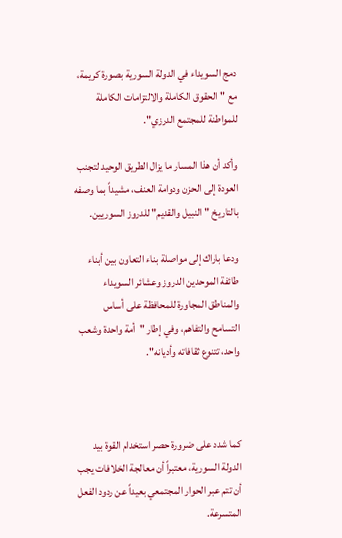دمج السويداء في الدولة السورية بصورة كريمة، مع "الحقوق الكاملة والالتزامات الكاملة للمواطنة للمجتمع الدرزي".

وأكد أن هذا المسار ما يزال الطريق الوحيد لتجنب العودة إلى الحزن ودوامة العنف، مشيداً بما وصفه بالتاريخ "النبيل والقديم" للدروز السوريين.

ودعا باراك إلى مواصلة بناء التعاون بين أبناء طائفة الموحدين الدروز وعشائر السويداء والمناطق المجاورة للمحافظة على أساس التسامح والتفاهم، وفي إطار "أمة واحدة وشعب واحد، تتنوع ثقافاته وأديانه".



كما شدد على ضرورة حصر استخدام القوة بيد الدولة السورية، معتبراً أن معالجة الخلافات يجب أن تتم عبر الحوار المجتمعي بعيداً عن ردود الفعل المتسرعة.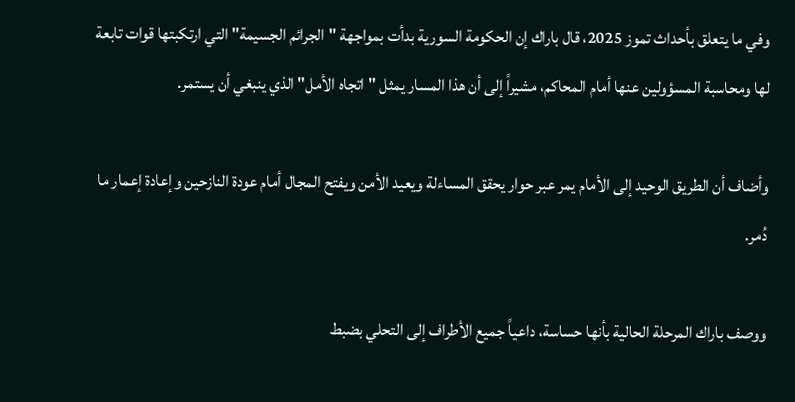وفي ما يتعلق بأحداث تموز 2025، قال باراك إن الحكومة السورية بدأت بمواجهة "الجرائم الجسيمة" التي ارتكبتها قوات تابعة لها ومحاسبة المسؤولين عنها أمام المحاكم، مشيراً إلى أن هذا المسار يمثل "اتجاه الأمل" الذي ينبغي أن يستمر.

وأضاف أن الطريق الوحيد إلى الأمام يمر عبر حوار يحقق المساءلة ويعيد الأمن ويفتح المجال أمام عودة النازحين وإعادة إعمار ما دُمر.

ووصف باراك المرحلة الحالية بأنها حساسة، داعياً جميع الأطراف إلى التحلي بضبط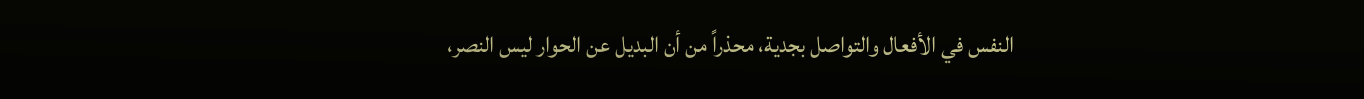النفس في الأفعال والتواصل بجدية، محذراً من أن البديل عن الحوار ليس النصر،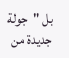بل "جولة جديدة من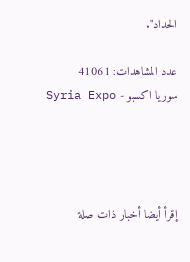الحداد".

عدد المشاهدات: 41061
سوريا اكسبو - Syria Expo




إقرأ أيضا أخبار ذات صلة